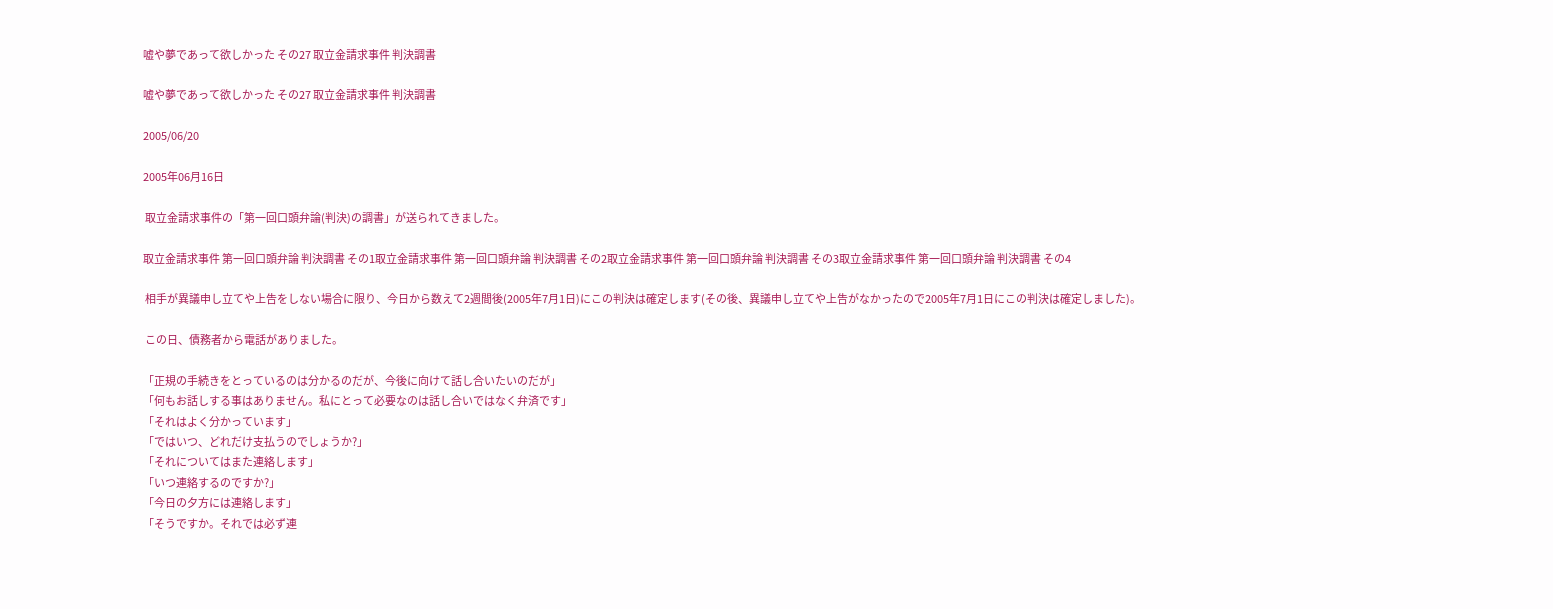嘘や夢であって欲しかった その27 取立金請求事件 判決調書

嘘や夢であって欲しかった その27 取立金請求事件 判決調書

2005/06/20

2005年06月16日

 取立金請求事件の「第一回口頭弁論(判決)の調書」が送られてきました。

取立金請求事件 第一回口頭弁論 判決調書 その1取立金請求事件 第一回口頭弁論 判決調書 その2取立金請求事件 第一回口頭弁論 判決調書 その3取立金請求事件 第一回口頭弁論 判決調書 その4

 相手が異議申し立てや上告をしない場合に限り、今日から数えて2週間後(2005年7月1日)にこの判決は確定します(その後、異議申し立てや上告がなかったので2005年7月1日にこの判決は確定しました)。

 この日、債務者から電話がありました。

「正規の手続きをとっているのは分かるのだが、今後に向けて話し合いたいのだが」
「何もお話しする事はありません。私にとって必要なのは話し合いではなく弁済です」
「それはよく分かっています」
「ではいつ、どれだけ支払うのでしょうか?」
「それについてはまた連絡します」
「いつ連絡するのですか?」
「今日の夕方には連絡します」
「そうですか。それでは必ず連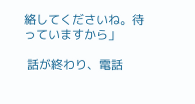絡してくださいね。待っていますから」

 話が終わり、電話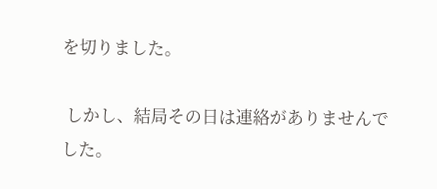を切りました。

 しかし、結局その日は連絡がありませんでした。